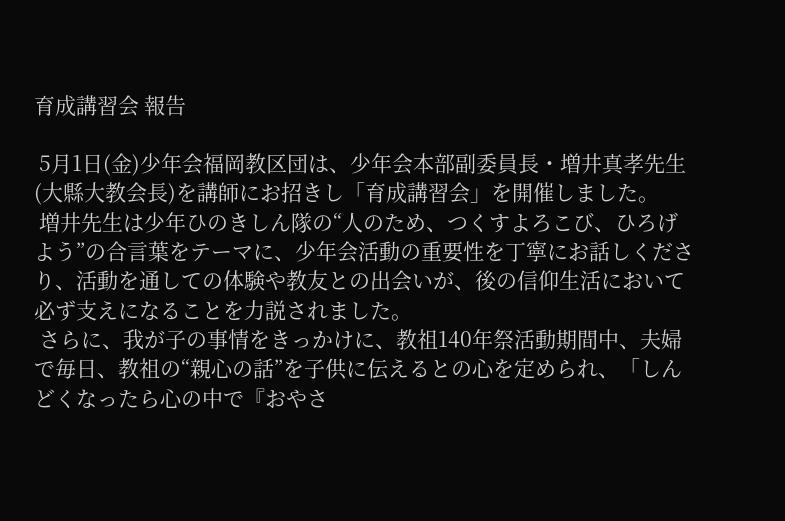育成講習会 報告

 5月1日(金)少年会福岡教区団は、少年会本部副委員長・増井真孝先生(大縣大教会長)を講師にお招きし「育成講習会」を開催しました。
 増井先生は少年ひのきしん隊の“人のため、つくすよろこび、ひろげよう”の合言葉をテーマに、少年会活動の重要性を丁寧にお話しくださり、活動を通しての体験や教友との出会いが、後の信仰生活において必ず支えになることを力説されました。
 さらに、我が子の事情をきっかけに、教祖140年祭活動期間中、夫婦で毎日、教祖の“親心の話”を子供に伝えるとの心を定められ、「しんどくなったら心の中で『おやさ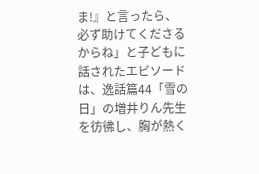ま!』と言ったら、必ず助けてくださるからね」と子どもに話されたエピソードは、逸話篇44「雪の日」の増井りん先生を彷彿し、胸が熱く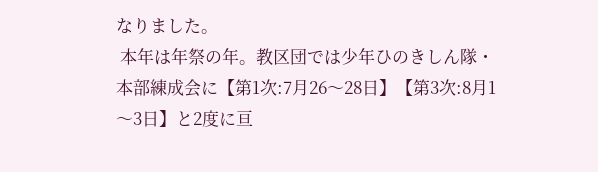なりました。
 本年は年祭の年。教区団では少年ひのきしん隊・本部練成会に【第1次:7月26〜28日】【第3次:8月1〜3日】と2度に亘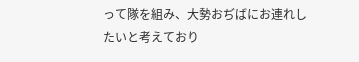って隊を組み、大勢おぢばにお連れしたいと考えており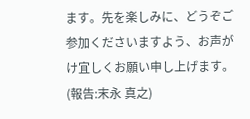ます。先を楽しみに、どうぞご参加くださいますよう、お声がけ宜しくお願い申し上げます。(報告:末永 真之)